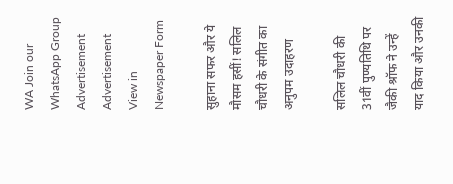WA Join our WhatsApp Group
Advertisement Advertisement
View in Newspaper Form

सुहाना सफर और ये मौसम हसीं! सलिल चौधरी के संगीत का अनुपम उदाहरण

सलिल चौधरी की 31वीं पुण्यतिथि पर जैकी श्रॉफ ने उन्हें याद किया और उनकी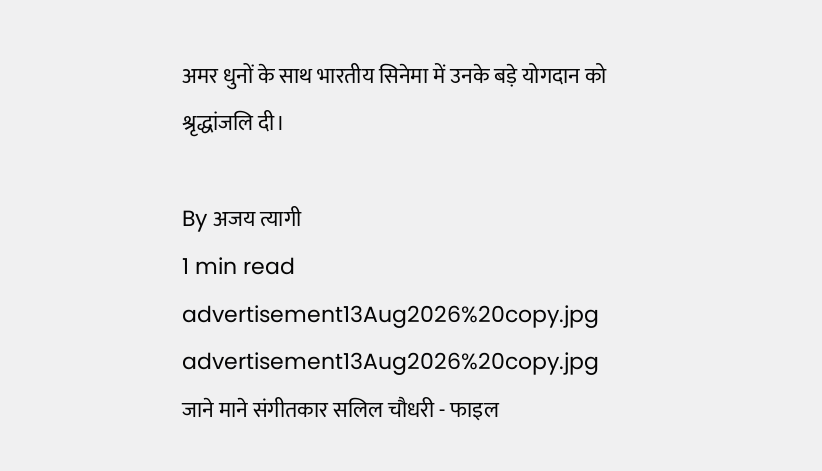अमर धुनों के साथ भारतीय सिनेमा में उनके बड़े योगदान को श्रृद्धांजलि दी।

By अजय त्यागी
1 min read
advertisement13Aug2026%20copy.jpg
advertisement13Aug2026%20copy.jpg
जाने माने संगीतकार सलिल चौधरी - फाइल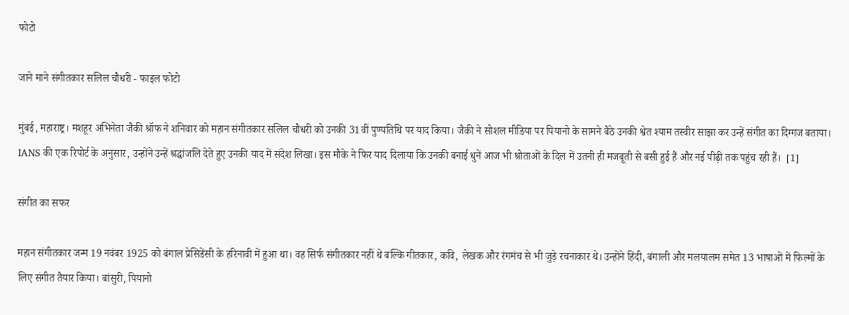फोटो

जाने माने संगीतकार सलिल चौधरी - फाइल फोटो

मुंबई, महाराष्ट्र। मशहूर अभिनेता जैकी श्रॉफ ने शनिवार को महान संगीतकार सलिल चौधरी को उनकी 31वीं पुण्यतिथि पर याद किया। जैकी ने सोशल मीडिया पर पियानो के सामने बैठे उनकी श्वेत श्याम तस्वीर साझा कर उन्हें संगीत का दिग्गज बताया। IANS की एक रिपोर्ट के अनुसार, उन्होंने उन्हें श्रद्धांजलि देते हुए उनकी याद में संदेश लिखा। इस मौके ने फिर याद दिलाया कि उनकी बनाई धुनें आज भी श्रोताओं के दिल में उतनी ही मजबूती से बसी हुई हैं और नई पीढ़ी तक पहुंच रही हैं।  [1]

संगीत का सफर

महान संगीतकार जन्म 19 नवंबर 1925 को बंगाल प्रेसिडेंसी के हरिनावी में हुआ था। वह सिर्फ संगीतकार नहीं थे बल्कि गीतकार, कवि, लेखक और रंगमंच से भी जुड़े रचनाकार थे। उन्होंने हिंदी, बंगाली और मलयालम समेत 13 भाषाओं में फिल्मों के लिए संगीत तैयार किया। बांसुरी, पियानो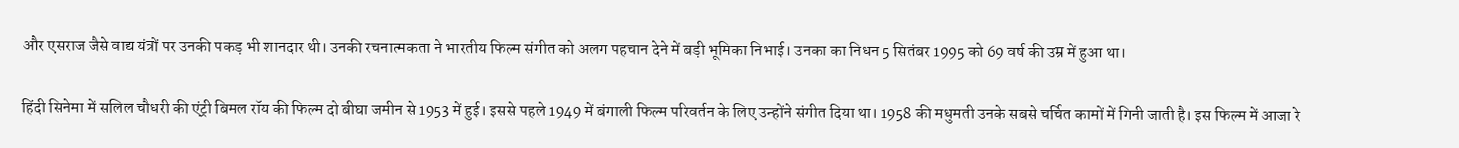और एसराज जैसे वाद्य यंत्रों पर उनकी पकड़ भी शानदार थी। उनकी रचनात्मकता ने भारतीय फिल्म संगीत को अलग पहचान देने में बड़ी भूमिका निभाई। उनका का निधन 5 सितंबर 1995 को 69 वर्ष की उम्र में हुआ था।

हिंदी सिनेमा में सलिल चौधरी की एंट्री बिमल रॉय की फिल्म दो बीघा जमीन से 1953 में हुई। इससे पहले 1949 में बंगाली फिल्म परिवर्तन के लिए उन्होंने संगीत दिया था। 1958 की मधुमती उनके सबसे चर्चित कामों में गिनी जाती है। इस फिल्म में आजा रे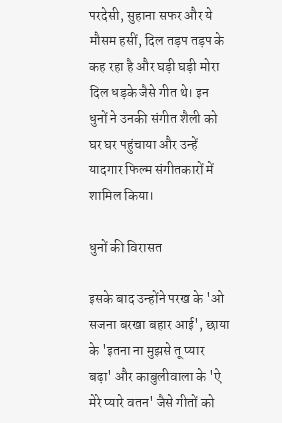परदेसी, सुहाना सफर और ये मौसम हसीं, दिल तड़प तड़प के कह रहा है और घड़ी घड़ी मोरा दिल धड़के जैसे गीत थे। इन धुनों ने उनकी संगीत शैली को घर घर पहुंचाया और उन्हें यादगार फिल्म संगीतकारों में शामिल किया।

धुनों की विरासत

इसके बाद उन्होंने परख के 'ओ सजना बरखा बहार आई', छाया के 'इतना ना मुझसे तू प्यार बढ़ा' और काबुलीवाला के 'ऐ मेरे प्यारे वतन' जैसे गीतों को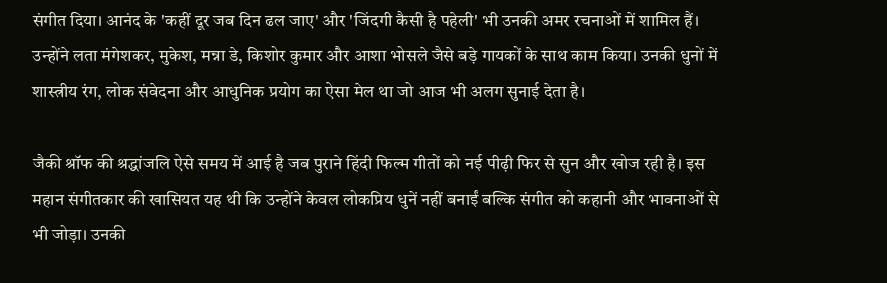संगीत दिया। आनंद के 'कहीं दूर जब दिन ढल जाए' और 'जिंदगी कैसी है पहेली' भी उनकी अमर रचनाओं में शामिल हैं। उन्होंने लता मंगेशकर, मुकेश, मन्ना डे, किशोर कुमार और आशा भोसले जैसे बड़े गायकों के साथ काम किया। उनकी धुनों में शास्त्रीय रंग, लोक संवेदना और आधुनिक प्रयोग का ऐसा मेल था जो आज भी अलग सुनाई देता है।

जैकी श्रॉफ की श्रद्धांजलि ऐसे समय में आई है जब पुराने हिंदी फिल्म गीतों को नई पीढ़ी फिर से सुन और खोज रही है। इस महान संगीतकार की खासियत यह थी कि उन्होंने केवल लोकप्रिय धुनें नहीं बनाईं बल्कि संगीत को कहानी और भावनाओं से भी जोड़ा। उनकी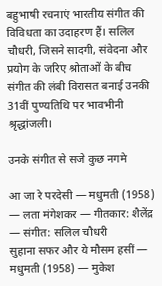बहुभाषी रचनाएं भारतीय संगीत की विविधता का उदाहरण हैं। सलिल चौधरी, जिसने सादगी, संवेदना और प्रयोग के जरिए श्रोताओं के बीच संगीत की लंबी विरासत बनाई उनकी 31वीं पुण्यतिथि पर भावभीनी श्रृद्धांजली।

उनके संगीत से सजे कुछ नगमे

आ जा रे परदेसी — मधुमती (1958) — लता मंगेशकर — गीतकार: शैलेंद्र — संगीत: सलिल चौधरी
सुहाना सफर और ये मौसम हसीं — मधुमती (1958) — मुकेश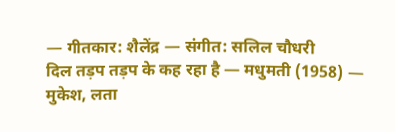— गीतकार: शैलेंद्र — संगीत: सलिल चौधरी
दिल तड़प तड़प के कह रहा है — मधुमती (1958) — मुकेश, लता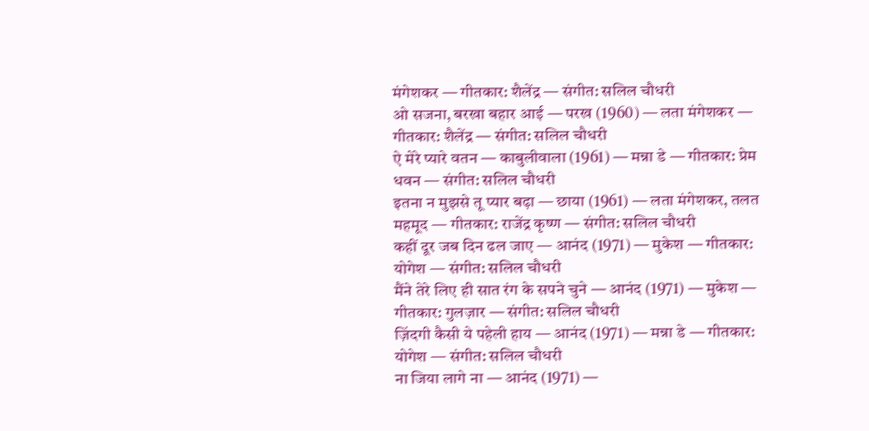मंगेशकर — गीतकार: शैलेंद्र — संगीत: सलिल चौधरी
ओ सजना, बरखा बहार आई — परख (1960) — लता मंगेशकर — गीतकार: शैलेंद्र — संगीत: सलिल चौधरी
ऐ मेरे प्यारे वतन — काबुलीवाला (1961) — मन्ना डे — गीतकार: प्रेम धवन — संगीत: सलिल चौधरी
इतना न मुझसे तू प्यार बढ़ा — छाया (1961) — लता मंगेशकर, तलत महमूद — गीतकार: राजेंद्र कृष्ण — संगीत: सलिल चौधरी
कहीं दूर जब दिन ढल जाए — आनंद (1971) — मुकेश — गीतकार: योगेश — संगीत: सलिल चौधरी
मैंने तेरे लिए ही सात रंग के सपने चुने — आनंद (1971) — मुकेश — गीतकार: गुलज़ार — संगीत: सलिल चौधरी
ज़िंदगी कैसी ये पहेली हाय — आनंद (1971) — मन्ना डे — गीतकार: योगेश — संगीत: सलिल चौधरी
ना जिया लागे ना — आनंद (1971) —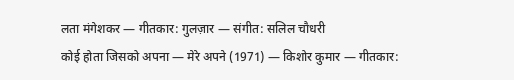लता मंगेशकर — गीतकार: गुलज़ार — संगीत: सलिल चौधरी
कोई होता जिसको अपना — मेरे अपने (1971) — किशोर कुमार — गीतकार: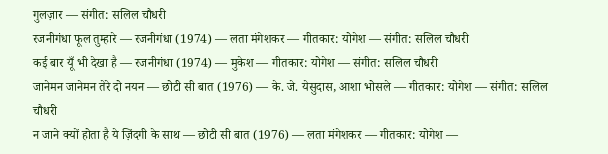गुलज़ार — संगीत: सलिल चौधरी
रजनीगंधा फूल तुम्हारे — रजनीगंधा (1974) — लता मंगेशकर — गीतकार: योगेश — संगीत: सलिल चौधरी
कई बार यूँ भी देखा है — रजनीगंधा (1974) — मुकेश — गीतकार: योगेश — संगीत: सलिल चौधरी
जानेमन जानेमन तेरे दो नयन — छोटी सी बात (1976) — के. जे. येसुदास, आशा भोसले — गीतकार: योगेश — संगीत: सलिल चौधरी
न जाने क्यों होता है ये ज़िंदगी के साथ — छोटी सी बात (1976) — लता मंगेशकर — गीतकार: योगेश —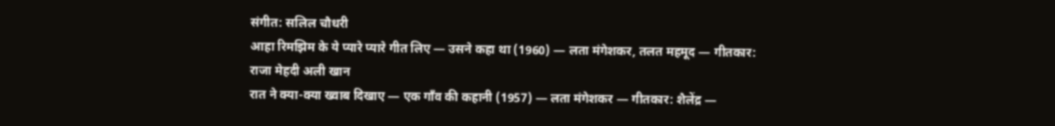संगीत: सलिल चौधरी
आहा रिमझिम के ये प्यारे प्यारे गीत लिए — उसने कहा था (1960) — लता मंगेशकर, तलत महमूद — गीतकार: राजा मेहदी अली खान
रात ने क्या-क्या ख्वाब दिखाए — एक गाँव की कहानी (1957) — लता मंगेशकर — गीतकार: शैलेंद्र —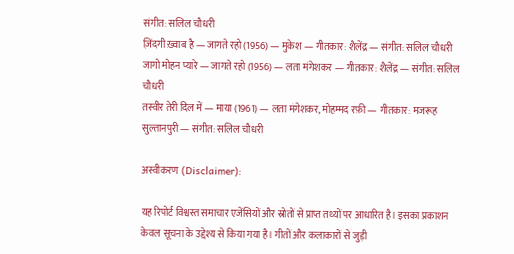संगीत: सलिल चौधरी
ज़िंदगी ख़्वाब है — जागते रहो (1956) — मुकेश — गीतकार: शैलेंद्र — संगीत: सलिल चौधरी
जागो मोहन प्यारे — जागते रहो (1956) — लता मंगेशकर — गीतकार: शैलेंद्र — संगीत: सलिल चौधरी
तस्वीर तेरी दिल में — माया (1961) — लता मंगेशकर, मोहम्मद रफ़ी — गीतकार: मजरूह सुल्तानपुरी — संगीत: सलिल चौधरी

अस्वीकरण (Disclaimer):

यह रिपोर्ट विश्वस्त समाचार एजेंसियों और स्रोतों से प्राप्त तथ्यों पर आधारित है। इसका प्रकाशन केवल सूचना के उद्देश्य से किया गया है। गीतों और कलाकारों से जुड़ी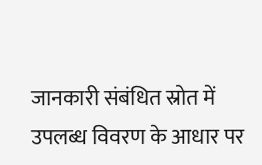जानकारी संबंधित स्रोत में उपलब्ध विवरण के आधार पर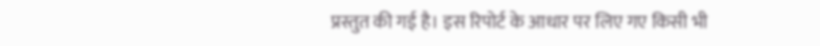प्रस्तुत की गई है। इस रिपोर्ट के आधार पर लिए गए किसी भी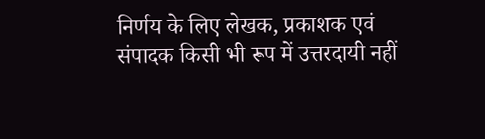निर्णय के लिए लेखक, प्रकाशक एवं संपादक किसी भी रूप में उत्तरदायी नहीं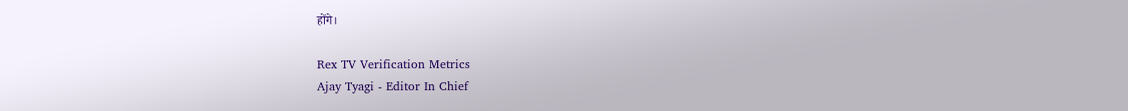होंगे।

Rex TV Verification Metrics
Ajay Tyagi - Editor In Chief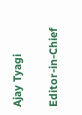Ajay Tyagi

Editor-in-Chief